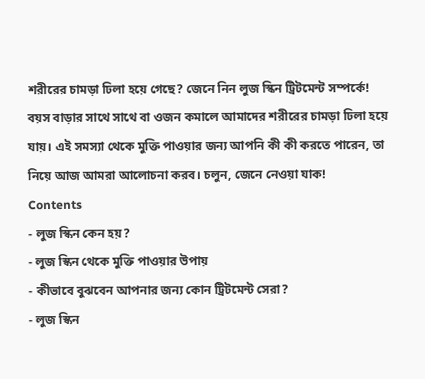শরীরের চামড়া ঢিলা হয়ে গেছে? জেনে নিন লুজ স্কিন ট্রিটমেন্ট সম্পর্কে!
বয়স বাড়ার সাথে সাথে বা ওজন কমালে আমাদের শরীরের চামড়া ঢিলা হয়ে যায়। এই সমস্যা থেকে মুক্তি পাওয়ার জন্য আপনি কী কী করতে পারেন, তা নিয়ে আজ আমরা আলোচনা করব। চলুন, জেনে নেওয়া যাক!
Contents
- লুজ স্কিন কেন হয়?
- লুজ স্কিন থেকে মুক্তি পাওয়ার উপায়
- কীভাবে বুঝবেন আপনার জন্য কোন ট্রিটমেন্ট সেরা?
- লুজ স্কিন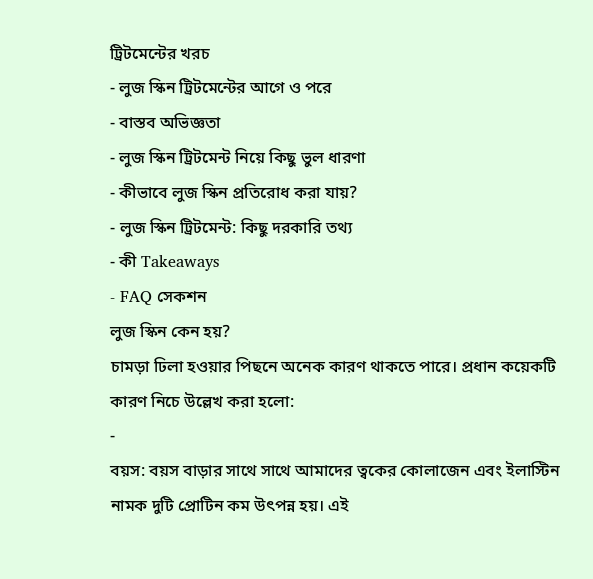ট্রিটমেন্টের খরচ
- লুজ স্কিন ট্রিটমেন্টের আগে ও পরে
- বাস্তব অভিজ্ঞতা
- লুজ স্কিন ট্রিটমেন্ট নিয়ে কিছু ভুল ধারণা
- কীভাবে লুজ স্কিন প্রতিরোধ করা যায়?
- লুজ স্কিন ট্রিটমেন্ট: কিছু দরকারি তথ্য
- কী Takeaways
- FAQ সেকশন
লুজ স্কিন কেন হয়?
চামড়া ঢিলা হওয়ার পিছনে অনেক কারণ থাকতে পারে। প্রধান কয়েকটি কারণ নিচে উল্লেখ করা হলো:
-
বয়স: বয়স বাড়ার সাথে সাথে আমাদের ত্বকের কোলাজেন এবং ইলাস্টিন নামক দুটি প্রোটিন কম উৎপন্ন হয়। এই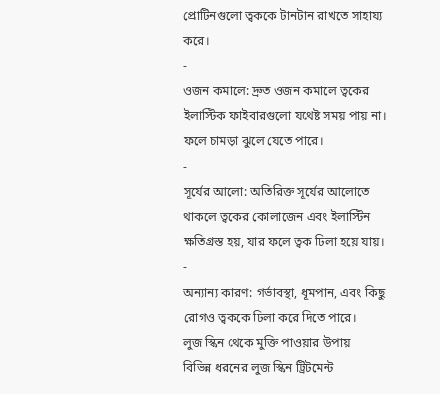প্রোটিনগুলো ত্বককে টানটান রাখতে সাহায্য করে।
-
ওজন কমালে: দ্রুত ওজন কমালে ত্বকের ইলাস্টিক ফাইবারগুলো যথেষ্ট সময় পায় না। ফলে চামড়া ঝুলে যেতে পারে।
-
সূর্যের আলো: অতিরিক্ত সূর্যের আলোতে থাকলে ত্বকের কোলাজেন এবং ইলাস্টিন ক্ষতিগ্রস্ত হয়, যার ফলে ত্বক ঢিলা হয়ে যায়।
-
অন্যান্য কারণ: গর্ভাবস্থা, ধূমপান, এবং কিছু রোগও ত্বককে ঢিলা করে দিতে পারে।
লুজ স্কিন থেকে মুক্তি পাওয়ার উপায়
বিভিন্ন ধরনের লুজ স্কিন ট্রিটমেন্ট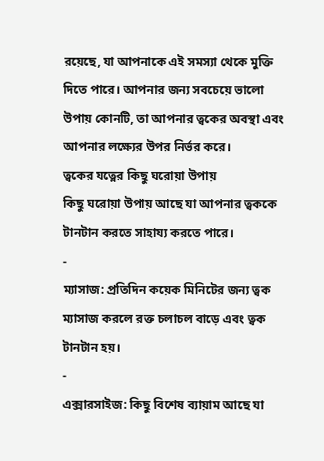রয়েছে, যা আপনাকে এই সমস্যা থেকে মুক্তি দিতে পারে। আপনার জন্য সবচেয়ে ভালো উপায় কোনটি, তা আপনার ত্বকের অবস্থা এবং আপনার লক্ষ্যের উপর নির্ভর করে।
ত্বকের যত্নের কিছু ঘরোয়া উপায়
কিছু ঘরোয়া উপায় আছে যা আপনার ত্বককে টানটান করতে সাহায্য করতে পারে।
-
ম্যাসাজ: প্রতিদিন কয়েক মিনিটের জন্য ত্বক ম্যাসাজ করলে রক্ত চলাচল বাড়ে এবং ত্বক টানটান হয়।
-
এক্সারসাইজ: কিছু বিশেষ ব্যায়াম আছে যা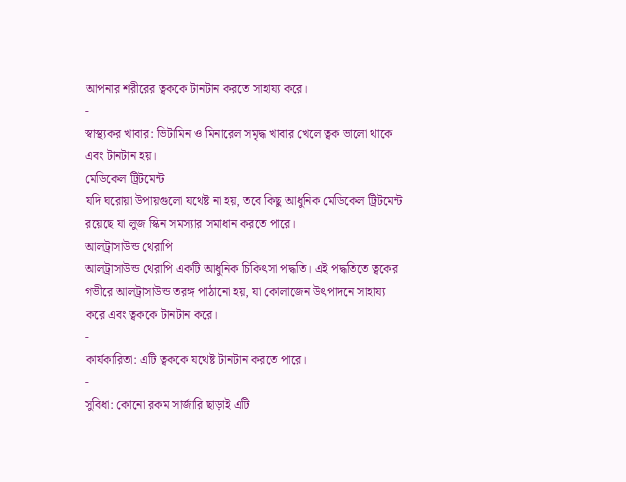আপনার শরীরের ত্বককে টানটান করতে সাহায্য করে।
-
স্বাস্থ্যকর খাবার: ভিটামিন ও মিনারেল সমৃদ্ধ খাবার খেলে ত্বক ভালো থাকে এবং টানটান হয়।
মেডিকেল ট্রিটমেন্ট
যদি ঘরোয়া উপায়গুলো যথেষ্ট না হয়, তবে কিছু আধুনিক মেডিকেল ট্রিটমেন্ট রয়েছে যা লুজ স্কিন সমস্যার সমাধান করতে পারে।
আলট্রাসাউন্ড থেরাপি
আলট্রাসাউন্ড থেরাপি একটি আধুনিক চিকিৎসা পদ্ধতি। এই পদ্ধতিতে ত্বকের গভীরে আলট্রাসাউন্ড তরঙ্গ পাঠানো হয়, যা কোলাজেন উৎপাদনে সাহায্য করে এবং ত্বককে টানটান করে।
-
কার্যকারিতা: এটি ত্বককে যথেষ্ট টানটান করতে পারে।
-
সুবিধা: কোনো রকম সার্জারি ছাড়াই এটি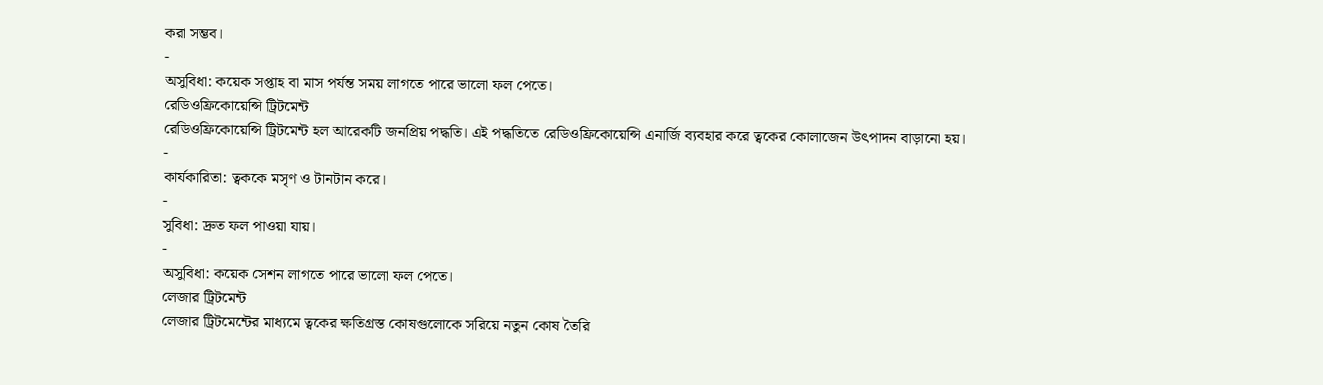করা সম্ভব।
-
অসুবিধা: কয়েক সপ্তাহ বা মাস পর্যন্ত সময় লাগতে পারে ভালো ফল পেতে।
রেডিওফ্রিকোয়েন্সি ট্রিটমেন্ট
রেডিওফ্রিকোয়েন্সি ট্রিটমেন্ট হল আরেকটি জনপ্রিয় পদ্ধতি। এই পদ্ধতিতে রেডিওফ্রিকোয়েন্সি এনার্জি ব্যবহার করে ত্বকের কোলাজেন উৎপাদন বাড়ানো হয়।
-
কার্যকারিতা: ত্বককে মসৃণ ও টানটান করে।
-
সুবিধা: দ্রুত ফল পাওয়া যায়।
-
অসুবিধা: কয়েক সেশন লাগতে পারে ভালো ফল পেতে।
লেজার ট্রিটমেন্ট
লেজার ট্রিটমেন্টের মাধ্যমে ত্বকের ক্ষতিগ্রস্ত কোষগুলোকে সরিয়ে নতুন কোষ তৈরি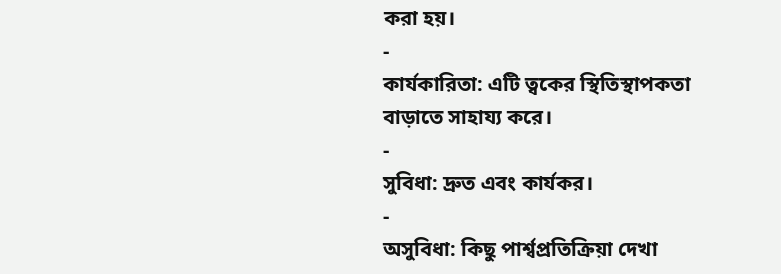করা হয়।
-
কার্যকারিতা: এটি ত্বকের স্থিতিস্থাপকতা বাড়াতে সাহায্য করে।
-
সুবিধা: দ্রুত এবং কার্যকর।
-
অসুবিধা: কিছু পার্শ্বপ্রতিক্রিয়া দেখা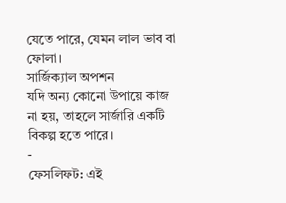যেতে পারে, যেমন লাল ভাব বা ফোলা।
সার্জিক্যাল অপশন
যদি অন্য কোনো উপায়ে কাজ না হয়, তাহলে সার্জারি একটি বিকল্প হতে পারে।
-
ফেসলিফট: এই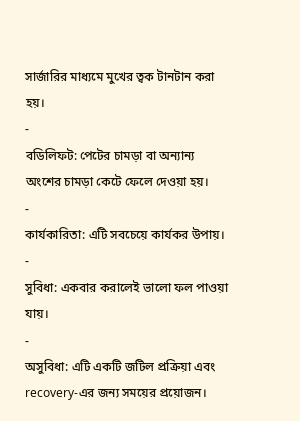সার্জারির মাধ্যমে মুখের ত্বক টানটান করা হয়।
-
বডিলিফট: পেটের চামড়া বা অন্যান্য অংশের চামড়া কেটে ফেলে দেওয়া হয়।
-
কার্যকারিতা: এটি সবচেয়ে কার্যকর উপায়।
-
সুবিধা: একবার করালেই ভালো ফল পাওয়া যায়।
-
অসুবিধা: এটি একটি জটিল প্রক্রিয়া এবং recovery-এর জন্য সময়ের প্রয়োজন।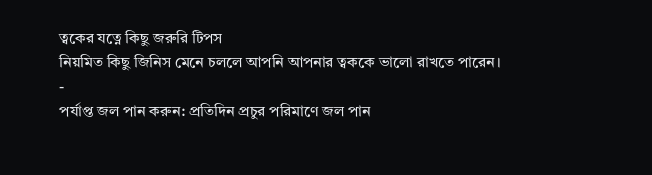ত্বকের যত্নে কিছু জরুরি টিপস
নিয়মিত কিছু জিনিস মেনে চললে আপনি আপনার ত্বককে ভালো রাখতে পারেন।
-
পর্যাপ্ত জল পান করুন: প্রতিদিন প্রচুর পরিমাণে জল পান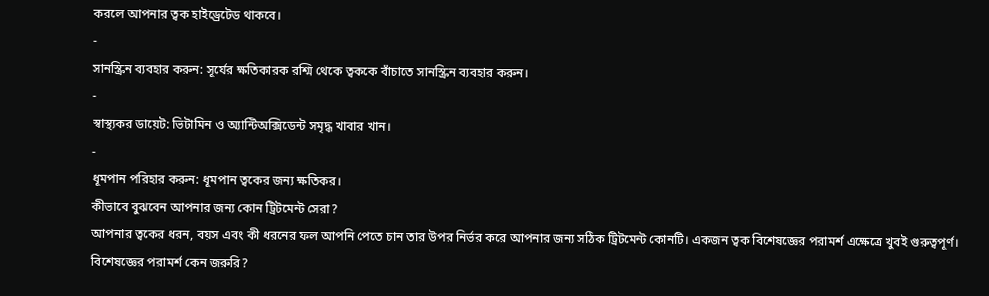করলে আপনার ত্বক হাইড্রেটেড থাকবে।
-
সানস্ক্রিন ব্যবহার করুন: সূর্যের ক্ষতিকারক রশ্মি থেকে ত্বককে বাঁচাতে সানস্ক্রিন ব্যবহার করুন।
-
স্বাস্থ্যকর ডায়েট: ভিটামিন ও অ্যান্টিঅক্সিডেন্ট সমৃদ্ধ খাবার খান।
-
ধূমপান পরিহার করুন: ধূমপান ত্বকের জন্য ক্ষতিকর।
কীভাবে বুঝবেন আপনার জন্য কোন ট্রিটমেন্ট সেরা?
আপনার ত্বকের ধরন, বয়স এবং কী ধরনের ফল আপনি পেতে চান তার উপর নির্ভর করে আপনার জন্য সঠিক ট্রিটমেন্ট কোনটি। একজন ত্বক বিশেষজ্ঞের পরামর্শ এক্ষেত্রে খুবই গুরুত্বপূর্ণ।
বিশেষজ্ঞের পরামর্শ কেন জরুরি?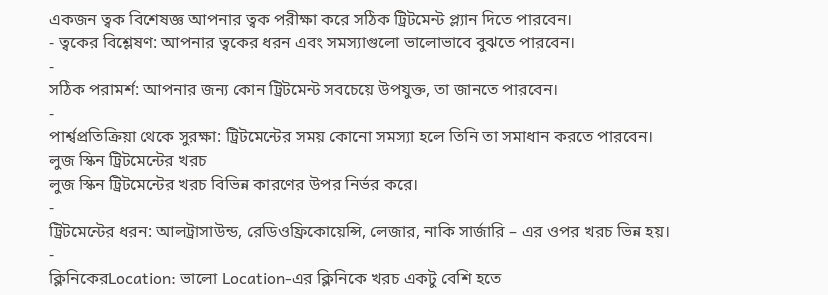একজন ত্বক বিশেষজ্ঞ আপনার ত্বক পরীক্ষা করে সঠিক ট্রিটমেন্ট প্ল্যান দিতে পারবেন।
- ত্বকের বিশ্লেষণ: আপনার ত্বকের ধরন এবং সমস্যাগুলো ভালোভাবে বুঝতে পারবেন।
-
সঠিক পরামর্শ: আপনার জন্য কোন ট্রিটমেন্ট সবচেয়ে উপযুক্ত, তা জানতে পারবেন।
-
পার্শ্বপ্রতিক্রিয়া থেকে সুরক্ষা: ট্রিটমেন্টের সময় কোনো সমস্যা হলে তিনি তা সমাধান করতে পারবেন।
লুজ স্কিন ট্রিটমেন্টের খরচ
লুজ স্কিন ট্রিটমেন্টের খরচ বিভিন্ন কারণের উপর নির্ভর করে।
-
ট্রিটমেন্টের ধরন: আলট্রাসাউন্ড, রেডিওফ্রিকোয়েন্সি, লেজার, নাকি সার্জারি – এর ওপর খরচ ভিন্ন হয়।
-
ক্লিনিকেরLocation: ভালো Location-এর ক্লিনিকে খরচ একটু বেশি হতে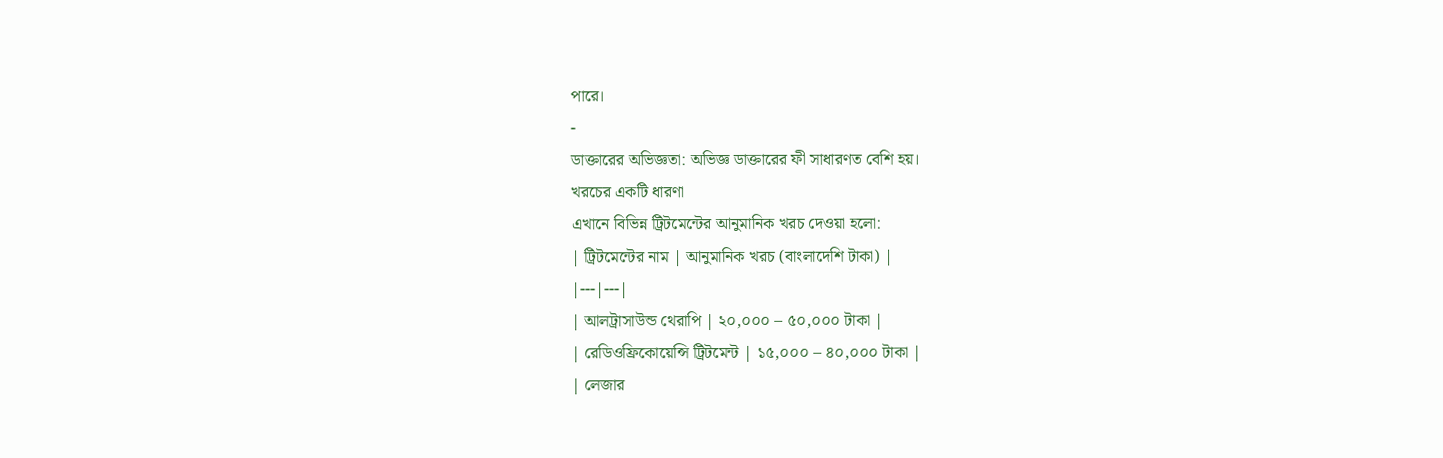পারে।
-
ডাক্তারের অভিজ্ঞতা: অভিজ্ঞ ডাক্তারের ফী সাধারণত বেশি হয়।
খরচের একটি ধারণা
এখানে বিভিন্ন ট্রিটমেন্টের আনুমানিক খরচ দেওয়া হলো:
| ট্রিটমেন্টের নাম | আনুমানিক খরচ (বাংলাদেশি টাকা) |
|---|---|
| আলট্রাসাউন্ড থেরাপি | ২০,০০০ – ৫০,০০০ টাকা |
| রেডিওফ্রিকোয়েন্সি ট্রিটমেন্ট | ১৫,০০০ – ৪০,০০০ টাকা |
| লেজার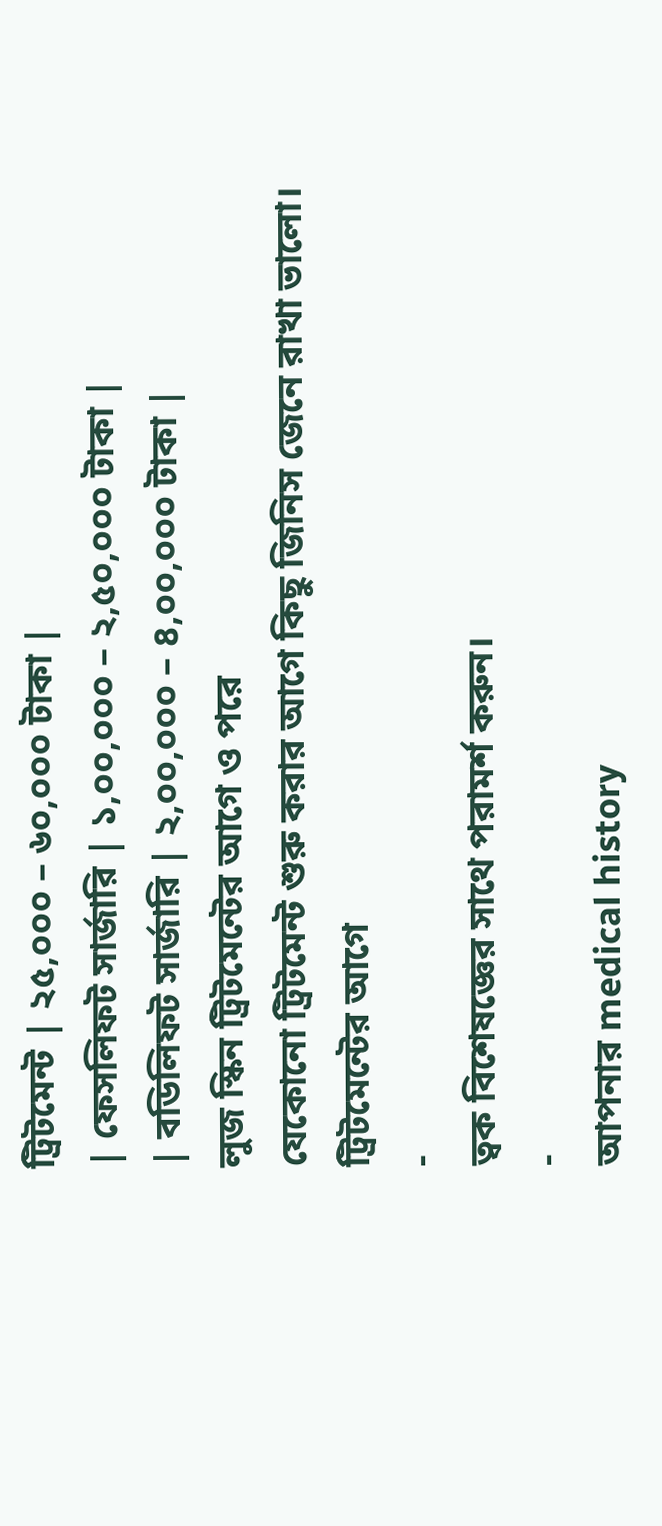ট্রিটমেন্ট | ২৫,০০০ – ৬০,০০০ টাকা |
| ফেসলিফট সার্জারি | ১,০০,০০০ – ২,৫০,০০০ টাকা |
| বডিলিফট সার্জারি | ২,০০,০০০ – ৪,০০,০০০ টাকা |
লুজ স্কিন ট্রিটমেন্টের আগে ও পরে
যেকোনো ট্রিটমেন্ট শুরু করার আগে কিছু জিনিস জেনে রাখা ভালো।
ট্রিটমেন্টের আগে
-
ত্বক বিশেষজ্ঞের সাথে পরামর্শ করুন।
-
আপনার medical history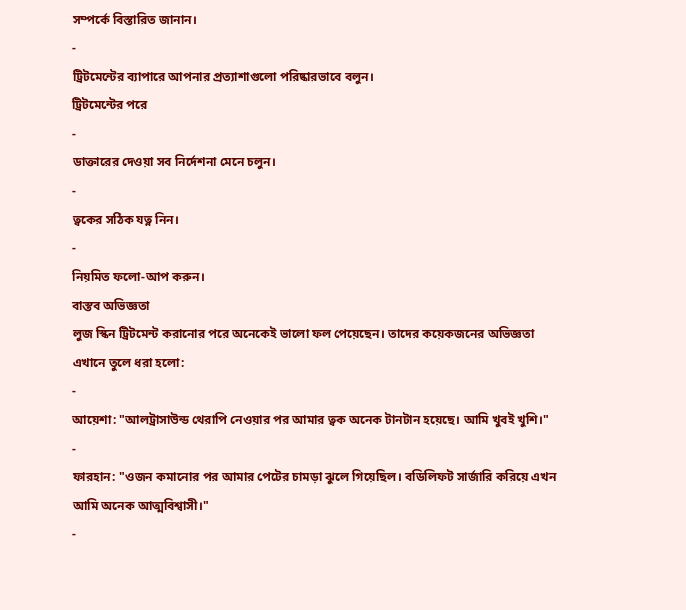সম্পর্কে বিস্তারিত জানান।
-
ট্রিটমেন্টের ব্যাপারে আপনার প্রত্যাশাগুলো পরিষ্কারভাবে বলুন।
ট্রিটমেন্টের পরে
-
ডাক্তারের দেওয়া সব নির্দেশনা মেনে চলুন।
-
ত্বকের সঠিক যত্ন নিন।
-
নিয়মিত ফলো-আপ করুন।
বাস্তব অভিজ্ঞতা
লুজ স্কিন ট্রিটমেন্ট করানোর পরে অনেকেই ভালো ফল পেয়েছেন। তাদের কয়েকজনের অভিজ্ঞতা এখানে তুলে ধরা হলো:
-
আয়েশা: "আলট্রাসাউন্ড থেরাপি নেওয়ার পর আমার ত্বক অনেক টানটান হয়েছে। আমি খুবই খুশি।"
-
ফারহান: "ওজন কমানোর পর আমার পেটের চামড়া ঝুলে গিয়েছিল। বডিলিফট সার্জারি করিয়ে এখন আমি অনেক আত্মবিশ্বাসী।"
-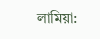লামিয়া: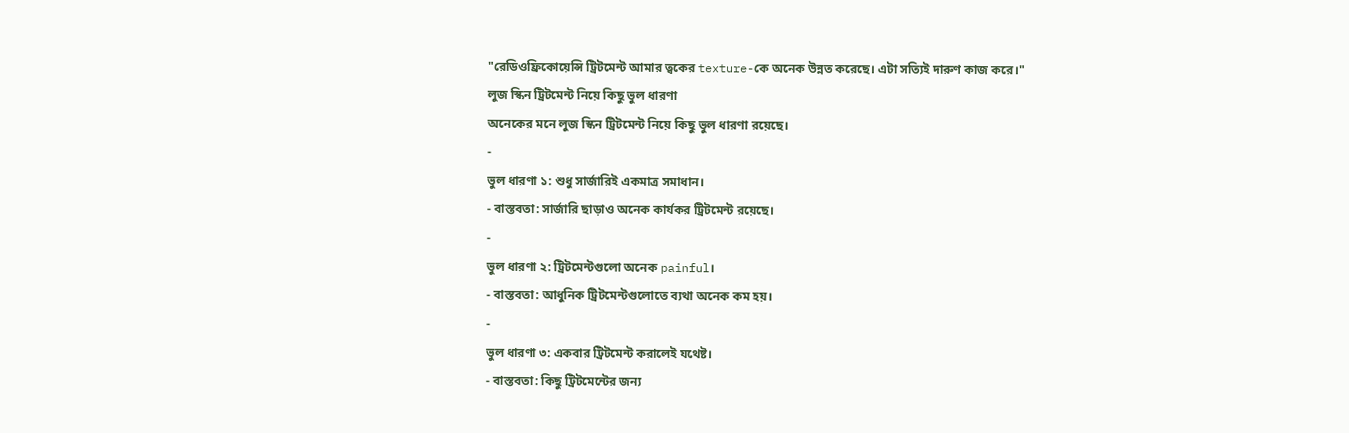"রেডিওফ্রিকোয়েন্সি ট্রিটমেন্ট আমার ত্বকের texture-কে অনেক উন্নত করেছে। এটা সত্যিই দারুণ কাজ করে।"
লুজ স্কিন ট্রিটমেন্ট নিয়ে কিছু ভুল ধারণা
অনেকের মনে লুজ স্কিন ট্রিটমেন্ট নিয়ে কিছু ভুল ধারণা রয়েছে।
-
ভুল ধারণা ১: শুধু সার্জারিই একমাত্র সমাধান।
- বাস্তবতা: সার্জারি ছাড়াও অনেক কার্যকর ট্রিটমেন্ট রয়েছে।
-
ভুল ধারণা ২: ট্রিটমেন্টগুলো অনেক painful।
- বাস্তবতা: আধুনিক ট্রিটমেন্টগুলোতে ব্যথা অনেক কম হয়।
-
ভুল ধারণা ৩: একবার ট্রিটমেন্ট করালেই যথেষ্ট।
- বাস্তবতা: কিছু ট্রিটমেন্টের জন্য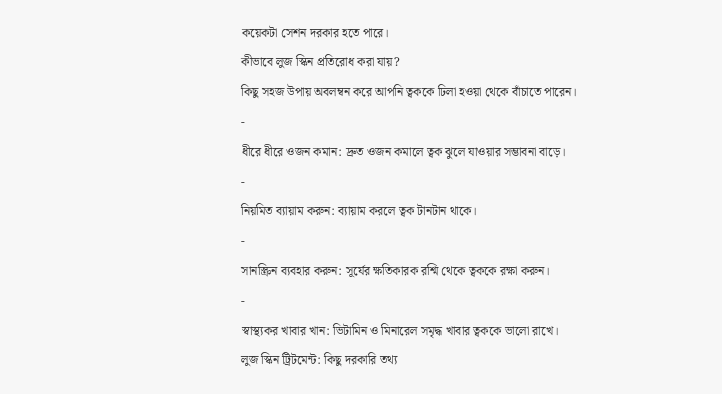কয়েকটা সেশন দরকার হতে পারে।
কীভাবে লুজ স্কিন প্রতিরোধ করা যায়?
কিছু সহজ উপায় অবলম্বন করে আপনি ত্বককে ঢিলা হওয়া থেকে বাঁচাতে পারেন।
-
ধীরে ধীরে ওজন কমান: দ্রুত ওজন কমালে ত্বক ঝুলে যাওয়ার সম্ভাবনা বাড়ে।
-
নিয়মিত ব্যায়াম করুন: ব্যায়াম করলে ত্বক টানটান থাকে।
-
সানস্ক্রিন ব্যবহার করুন: সূর্যের ক্ষতিকারক রশ্মি থেকে ত্বককে রক্ষা করুন।
-
স্বাস্থ্যকর খাবার খান: ভিটামিন ও মিনারেল সমৃদ্ধ খাবার ত্বককে ভালো রাখে।
লুজ স্কিন ট্রিটমেন্ট: কিছু দরকারি তথ্য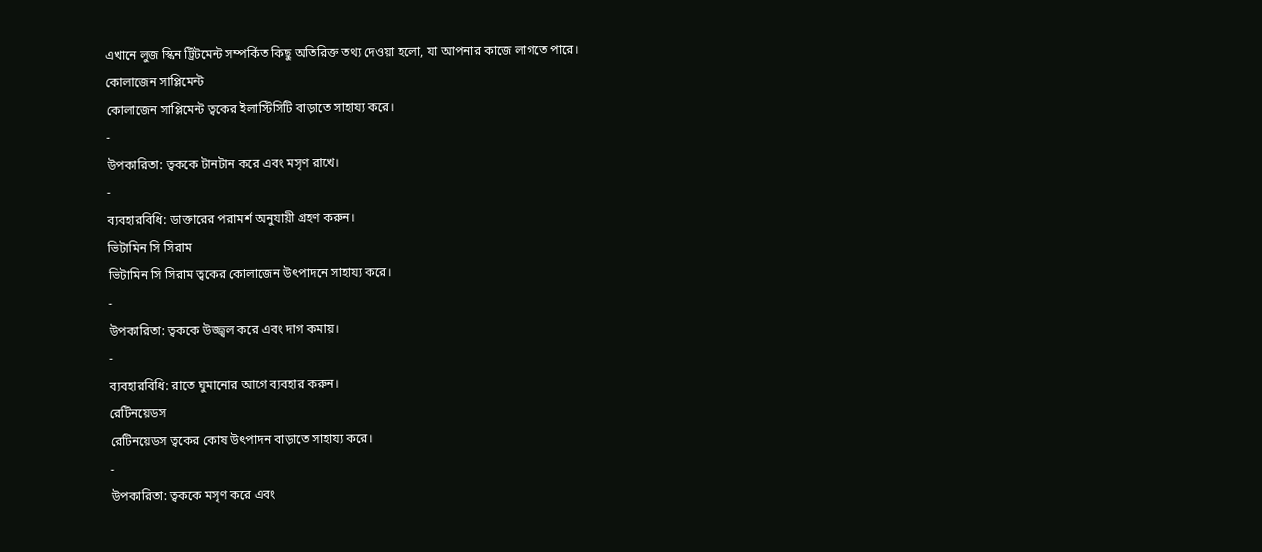এখানে লুজ স্কিন ট্রিটমেন্ট সম্পর্কিত কিছু অতিরিক্ত তথ্য দেওয়া হলো, যা আপনার কাজে লাগতে পারে।
কোলাজেন সাপ্লিমেন্ট
কোলাজেন সাপ্লিমেন্ট ত্বকের ইলাস্টিসিটি বাড়াতে সাহায্য করে।
-
উপকারিতা: ত্বককে টানটান করে এবং মসৃণ রাখে।
-
ব্যবহারবিধি: ডাক্তারের পরামর্শ অনুযায়ী গ্রহণ করুন।
ভিটামিন সি সিরাম
ভিটামিন সি সিরাম ত্বকের কোলাজেন উৎপাদনে সাহায্য করে।
-
উপকারিতা: ত্বককে উজ্জ্বল করে এবং দাগ কমায়।
-
ব্যবহারবিধি: রাতে ঘুমানোর আগে ব্যবহার করুন।
রেটিনয়েডস
রেটিনয়েডস ত্বকের কোষ উৎপাদন বাড়াতে সাহায্য করে।
-
উপকারিতা: ত্বককে মসৃণ করে এবং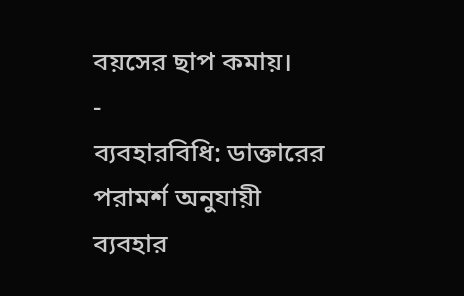বয়সের ছাপ কমায়।
-
ব্যবহারবিধি: ডাক্তারের পরামর্শ অনুযায়ী ব্যবহার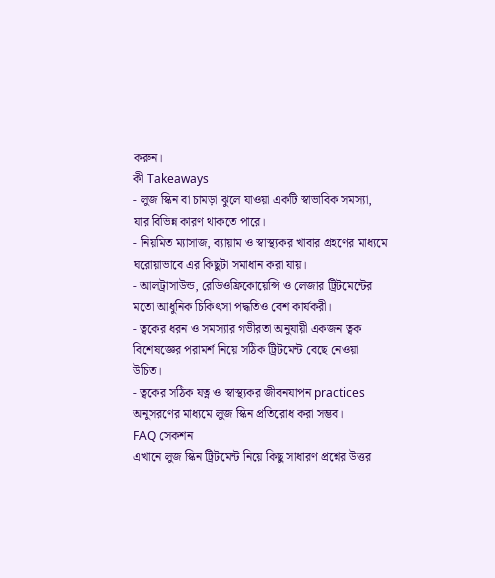করুন।
কী Takeaways
- লুজ স্কিন বা চামড়া ঝুলে যাওয়া একটি স্বাভাবিক সমস্যা, যার বিভিন্ন কারণ থাকতে পারে।
- নিয়মিত ম্যাসাজ, ব্যায়াম ও স্বাস্থ্যকর খাবার গ্রহণের মাধ্যমে ঘরোয়াভাবে এর কিছুটা সমাধান করা যায়।
- আলট্রাসাউন্ড, রেডিওফ্রিকোয়েন্সি ও লেজার ট্রিটমেন্টের মতো আধুনিক চিকিৎসা পদ্ধতিও বেশ কার্যকরী।
- ত্বকের ধরন ও সমস্যার গভীরতা অনুযায়ী একজন ত্বক বিশেষজ্ঞের পরামর্শ নিয়ে সঠিক ট্রিটমেন্ট বেছে নেওয়া উচিত।
- ত্বকের সঠিক যত্ন ও স্বাস্থ্যকর জীবনযাপন practices অনুসরণের মাধ্যমে লুজ স্কিন প্রতিরোধ করা সম্ভব।
FAQ সেকশন
এখানে লুজ স্কিন ট্রিটমেন্ট নিয়ে কিছু সাধারণ প্রশ্নের উত্তর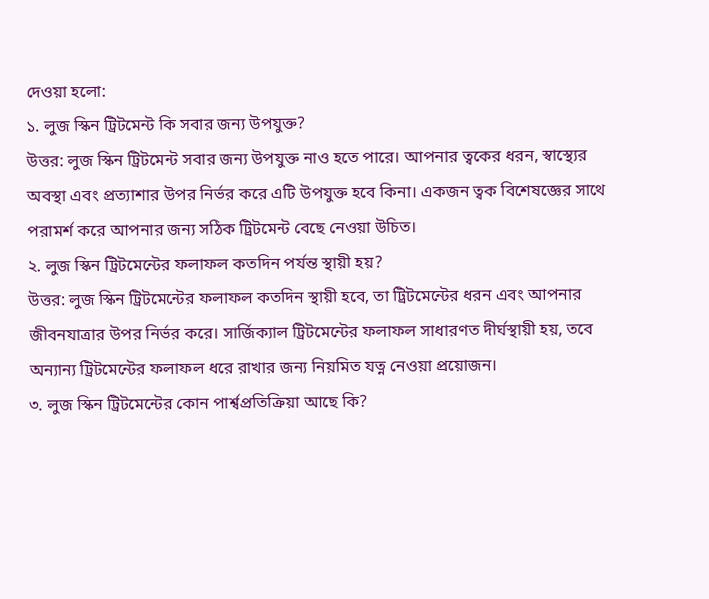দেওয়া হলো:
১. লুজ স্কিন ট্রিটমেন্ট কি সবার জন্য উপযুক্ত?
উত্তর: লুজ স্কিন ট্রিটমেন্ট সবার জন্য উপযুক্ত নাও হতে পারে। আপনার ত্বকের ধরন, স্বাস্থ্যের অবস্থা এবং প্রত্যাশার উপর নির্ভর করে এটি উপযুক্ত হবে কিনা। একজন ত্বক বিশেষজ্ঞের সাথে পরামর্শ করে আপনার জন্য সঠিক ট্রিটমেন্ট বেছে নেওয়া উচিত।
২. লুজ স্কিন ট্রিটমেন্টের ফলাফল কতদিন পর্যন্ত স্থায়ী হয়?
উত্তর: লুজ স্কিন ট্রিটমেন্টের ফলাফল কতদিন স্থায়ী হবে, তা ট্রিটমেন্টের ধরন এবং আপনার জীবনযাত্রার উপর নির্ভর করে। সার্জিক্যাল ট্রিটমেন্টের ফলাফল সাধারণত দীর্ঘস্থায়ী হয়, তবে অন্যান্য ট্রিটমেন্টের ফলাফল ধরে রাখার জন্য নিয়মিত যত্ন নেওয়া প্রয়োজন।
৩. লুজ স্কিন ট্রিটমেন্টের কোন পার্শ্বপ্রতিক্রিয়া আছে কি?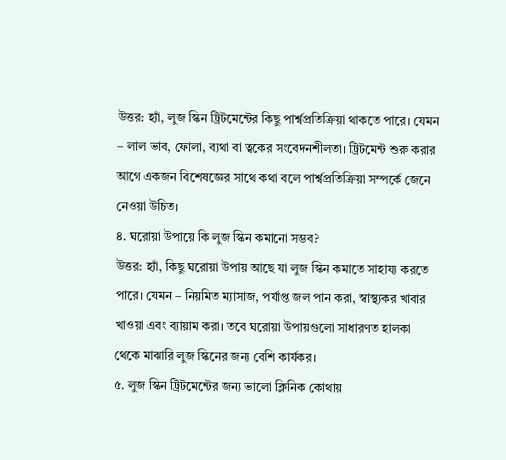উত্তর: হ্যাঁ, লুজ স্কিন ট্রিটমেন্টের কিছু পার্শ্বপ্রতিক্রিয়া থাকতে পারে। যেমন – লাল ভাব, ফোলা, ব্যথা বা ত্বকের সংবেদনশীলতা। ট্রিটমেন্ট শুরু করার আগে একজন বিশেষজ্ঞের সাথে কথা বলে পার্শ্বপ্রতিক্রিয়া সম্পর্কে জেনে নেওয়া উচিত।
৪. ঘরোয়া উপায়ে কি লুজ স্কিন কমানো সম্ভব?
উত্তর: হ্যাঁ, কিছু ঘরোয়া উপায় আছে যা লুজ স্কিন কমাতে সাহায্য করতে পারে। যেমন – নিয়মিত ম্যাসাজ, পর্যাপ্ত জল পান করা, স্বাস্থ্যকর খাবার খাওয়া এবং ব্যায়াম করা। তবে ঘরোয়া উপায়গুলো সাধারণত হালকা থেকে মাঝারি লুজ স্কিনের জন্য বেশি কার্যকর।
৫. লুজ স্কিন ট্রিটমেন্টের জন্য ভালো ক্লিনিক কোথায়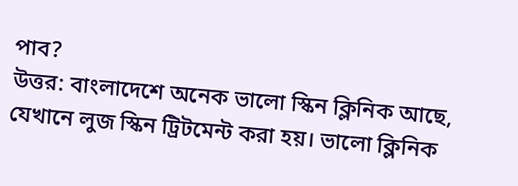পাব?
উত্তর: বাংলাদেশে অনেক ভালো স্কিন ক্লিনিক আছে, যেখানে লুজ স্কিন ট্রিটমেন্ট করা হয়। ভালো ক্লিনিক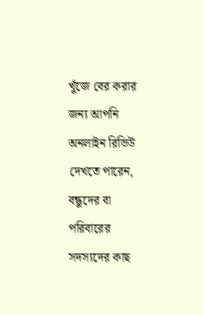খুঁজে বের করার জন্য আপনি অনলাইন রিভিউ দেখতে পারেন, বন্ধুদের বা পরিবারের সদস্যদের কাছ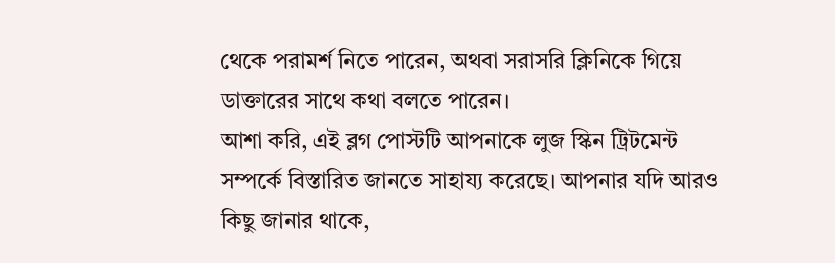থেকে পরামর্শ নিতে পারেন, অথবা সরাসরি ক্লিনিকে গিয়ে ডাক্তারের সাথে কথা বলতে পারেন।
আশা করি, এই ব্লগ পোস্টটি আপনাকে লুজ স্কিন ট্রিটমেন্ট সম্পর্কে বিস্তারিত জানতে সাহায্য করেছে। আপনার যদি আরও কিছু জানার থাকে,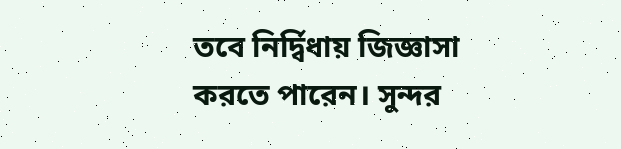তবে নির্দ্বিধায় জিজ্ঞাসা করতে পারেন। সুন্দর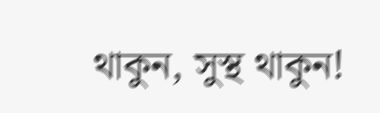থাকুন, সুস্থ থাকুন!